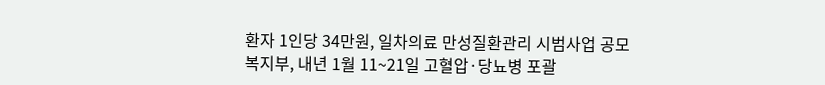환자 1인당 34만원, 일차의료 만성질환관리 시범사업 공모
복지부, 내년 1월 11~21일 고혈압·당뇨병 포괄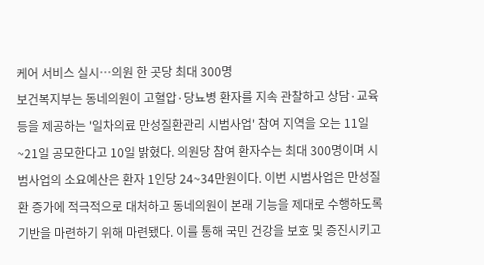케어 서비스 실시…의원 한 곳당 최대 300명
보건복지부는 동네의원이 고혈압·당뇨병 환자를 지속 관찰하고 상담·교육 등을 제공하는 '일차의료 만성질환관리 시범사업' 참여 지역을 오는 11일~21일 공모한다고 10일 밝혔다. 의원당 참여 환자수는 최대 300명이며 시범사업의 소요예산은 환자 1인당 24~34만원이다. 이번 시범사업은 만성질환 증가에 적극적으로 대처하고 동네의원이 본래 기능을 제대로 수행하도록 기반을 마련하기 위해 마련됐다. 이를 통해 국민 건강을 보호 및 증진시키고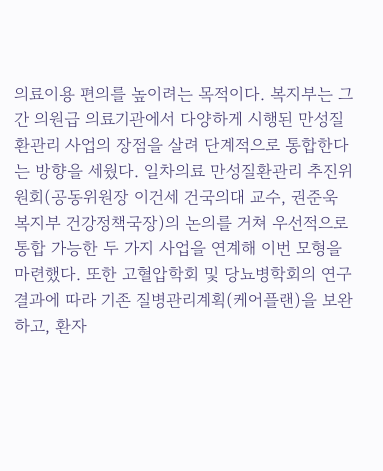의료이용 편의를 높이려는 목적이다. 복지부는 그간 의원급 의료기관에서 다양하게 시행된 만성질환관리 사업의 장점을 살려 단계적으로 통합한다는 방향을 세웠다. 일차의료 만성질환관리 추진위원회(공동위원장 이건세 건국의대 교수, 권준욱 복지부 건강정책국장)의 논의를 거쳐 우선적으로 통합 가능한 두 가지 사업을 연계해 이번 모형을 마련했다. 또한 고혈압학회 및 당뇨병학회의 연구결과에 따라 기존 질병관리계획(케어플랜)을 보완하고, 환자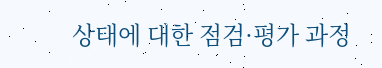상태에 대한 점검·평가 과정